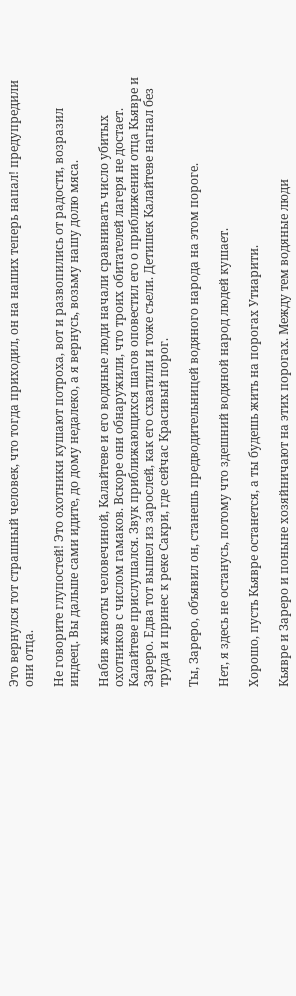Это вернулся тот страшный человек, что тогда приходил, он на наших теперь напал! предупредили они отца.

Не говорите глупостей! Это охотники кушают потроха, вот и развопились от радости, возразил индеец. Вы дальше сами идите, до дому недалеко, а я вернусь, возьму нашу долю мяса.

Набив животы человечиной, Калайтеве и его водяные люди начали сравнивать число убитых охотников с числом гамаков. Вскоре они обнаружили, что троих обитателей лагеря не достает. Калайтеве прислушался. Звук приближающихся шагов оповестил его о приближении отца Кьявре и Зареро. Едва тот вышел из зарослей, как его схватили и тоже съели. Детишек Калайтеве нагнал без труда и принес к реке Сакри, где сейчас Красивый порог.

Ты, Зареро, объявил он, станешь предводительницей водяного народа на этом пороге.

Нет, я здесь не останусь, потому что здешний водяной народ людей кушает.

Хорошо, пусть Кьявре останется, а ты будешь жить на порогах Утиарити.

Кьявре и Зареро и поныне хозяйничают на этих порогах. Между тем водяные люди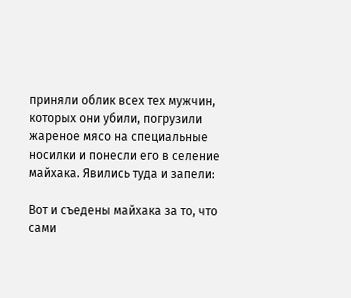приняли облик всех тех мужчин, которых они убили, погрузили жареное мясо на специальные носилки и понесли его в селение майхака. Явились туда и запели:

Вот и съедены майхака за то, что сами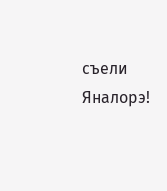съели Яналорэ!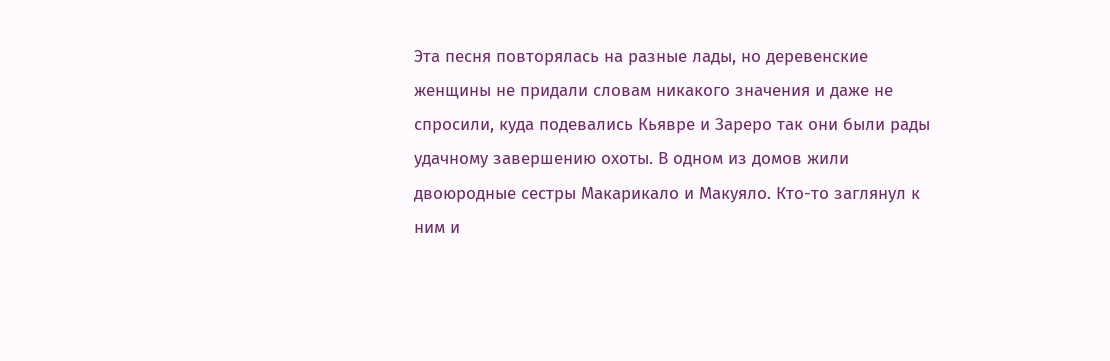Эта песня повторялась на разные лады, но деревенские женщины не придали словам никакого значения и даже не спросили, куда подевались Кьявре и Зареро так они были рады удачному завершению охоты. В одном из домов жили двоюродные сестры Макарикало и Макуяло. Кто-то заглянул к ним и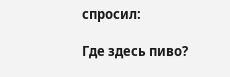спросил:

Где здесь пиво?